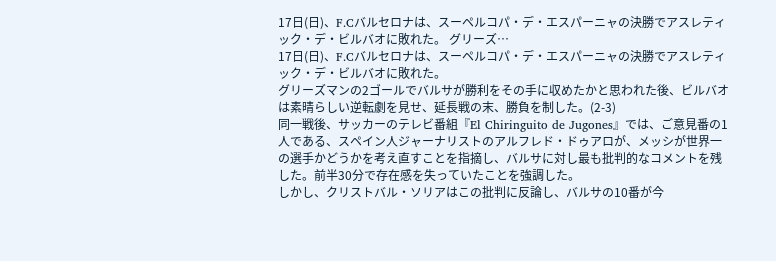17日(日)、F.Cバルセロナは、スーペルコパ・デ・エスパーニャの決勝でアスレティック・デ・ビルバオに敗れた。 グリーズ…
17日(日)、F.Cバルセロナは、スーペルコパ・デ・エスパーニャの決勝でアスレティック・デ・ビルバオに敗れた。
グリーズマンの2ゴールでバルサが勝利をその手に収めたかと思われた後、ビルバオは素晴らしい逆転劇を見せ、延長戦の末、勝負を制した。(2-3)
同一戦後、サッカーのテレビ番組『El Chiringuito de Jugones』では、ご意見番の1人である、スペイン人ジャーナリストのアルフレド・ドゥアロが、メッシが世界一の選手かどうかを考え直すことを指摘し、バルサに対し最も批判的なコメントを残した。前半30分で存在感を失っていたことを強調した。
しかし、クリストバル・ソリアはこの批判に反論し、バルサの10番が今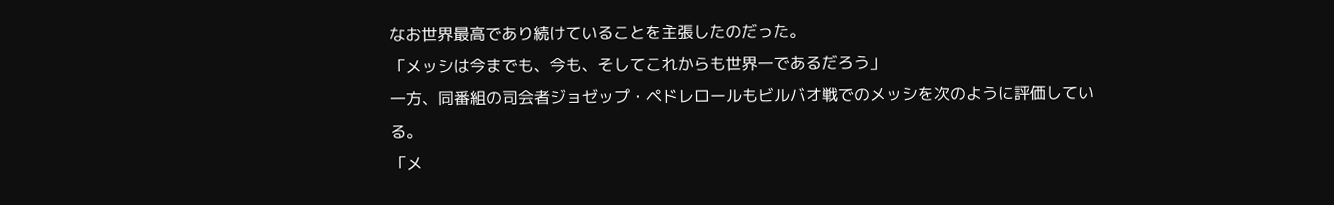なお世界最高であり続けていることを主張したのだった。
「メッシは今までも、今も、そしてこれからも世界一であるだろう」
一方、同番組の司会者ジョゼップ・ペドレロールもビルバオ戦でのメッシを次のように評価している。
「メ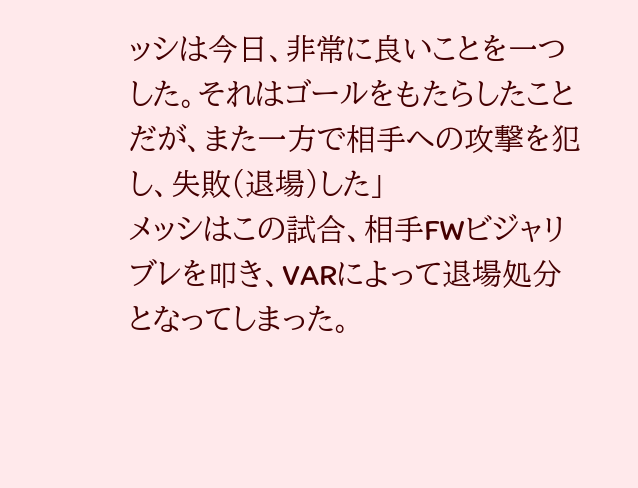ッシは今日、非常に良いことを一つした。それはゴールをもたらしたことだが、また一方で相手への攻撃を犯し、失敗(退場)した」
メッシはこの試合、相手FWビジャリブレを叩き、VARによって退場処分となってしまった。